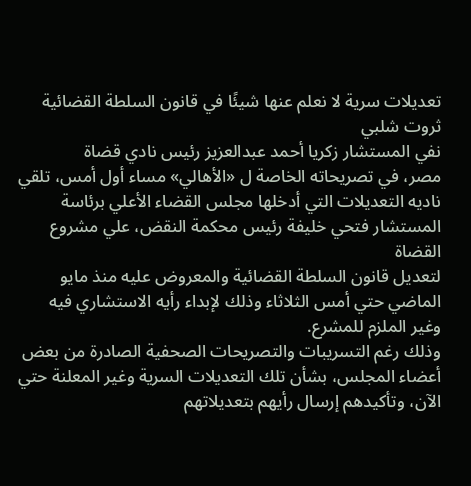تعديلات سرية لا نعلم عنها شيئًا في قانون السلطة القضائية
ثروت شلبي
نفي المستشار زكريا أحمد عبدالعزيز رئيس نادي قضاة
مصر، في تصريحاته الخاصة ل «الأهالي» مساء أول أمس، تلقي
ناديه التعديلات التي أدخلها مجلس القضاء الأعلي برئاسة
المستشار فتحي خليفة رئيس محكمة النقض، علي مشروع القضاة
لتعديل قانون السلطة القضائية والمعروض عليه منذ مايو
الماضي حتي أمس الثلاثاء وذلك لإبداء رأيه الاستشاري فيه
وغير الملزم للمشرع.
وذلك رغم التسريبات والتصريحات الصحفية الصادرة من بعض
أعضاء المجلس، بشأن تلك التعديلات السرية وغير المعلنة حتي
الآن، وتأكيدهم إرسال رأيهم بتعديلاتهم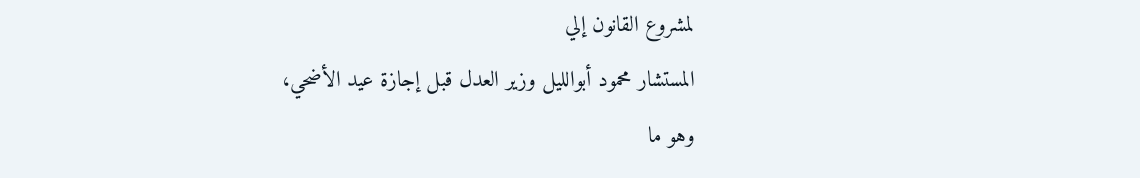لمشروع القانون إلي
المستشار محمود أبوالليل وزير العدل قبل إجازة عيد الأضحي،
وهو ما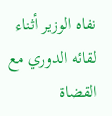نفاه الوزير أثناء لقائه الدوري مع القضاة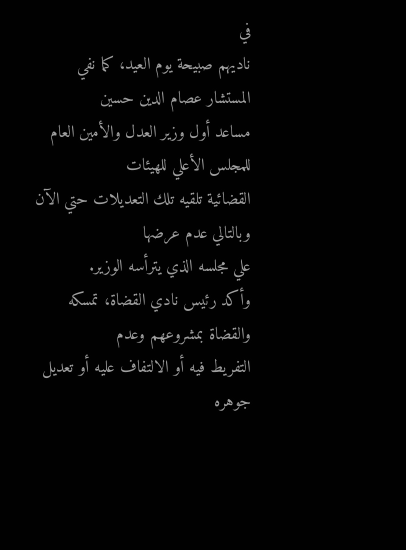في
ناديهم صبيحة يوم العيد، كما نفي المستشار عصام الدين حسين
مساعد أول وزير العدل والأمين العام للمجلس الأعلي للهيئات
القضائية تلقيه تلك التعديلات حتي الآن وبالتالي عدم عرضها
علي مجلسه الذي يترأسه الوزير.
وأكد رئيس نادي القضاة، تمسكه والقضاة بمشروعهم وعدم
التفريط فيه أو الالتفاف عليه أو تعديل جوهره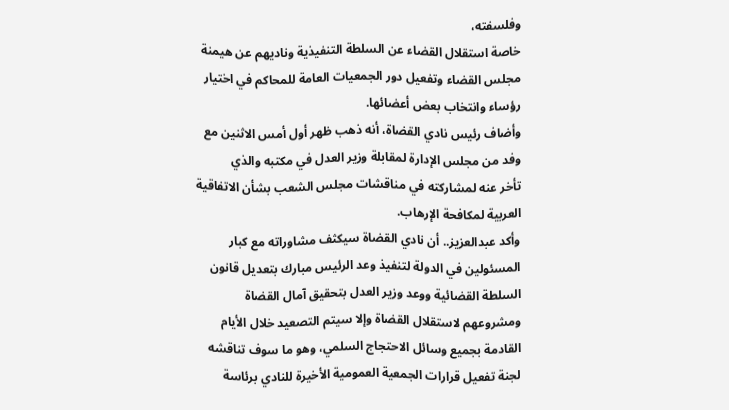وفلسفته،
خاصة استقلال القضاء عن السلطة التنفيذية وناديهم عن هيمنة
مجلس القضاء وتفعيل دور الجمعيات العامة للمحاكم في اختيار
رؤساء وانتخاب بعض أعضائها.
وأضاف رئيس نادي القضاة، أنه ذهب ظهر أول أمس الاثنين مع
وفد من مجلس الإدارة لمقابلة وزير العدل في مكتبه والذي
تأخر عنه لمشاركته في مناقشات مجلس الشعب بشأن الاتفاقية
العربية لمكافحة الإرهاب.
وأكد عبدالعزيز.. أن نادي القضاة سيكثف مشاوراته مع كبار
المسئولين في الدولة لتنفيذ وعد الرئيس مبارك بتعديل قانون
السلطة القضائية ووعد وزير العدل بتحقيق آمال القضاة
ومشروعهم لاستقلال القضاة وإلا سيتم التصعيد خلال الأيام
القادمة بجميع وسائل الاحتجاج السلمي، وهو ما سوف تناقشه
لجنة تفعيل قرارات الجمعية العمومية الأخيرة للنادي برئاسة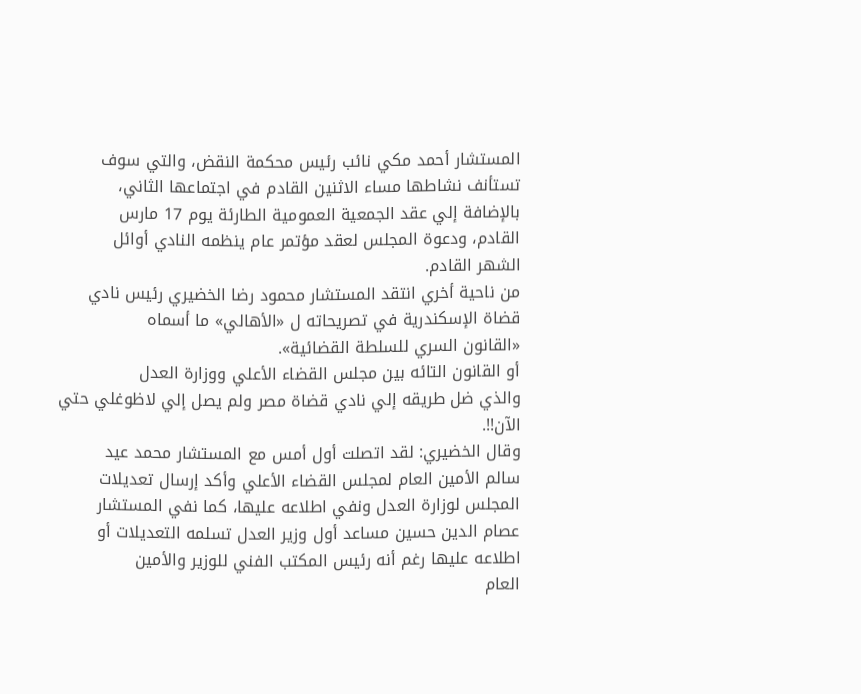المستشار أحمد مكي نائب رئيس محكمة النقض، والتي سوف
تستأنف نشاطها مساء الاثنين القادم في اجتماعها الثاني،
بالإضافة إلي عقد الجمعية العمومية الطارئة يوم 17 مارس
القادم، ودعوة المجلس لعقد مؤتمر عام ينظمه النادي أوائل
الشهر القادم.
من ناحية أخري انتقد المستشار محمود رضا الخضيري رئيس نادي
قضاة الإسكندرية في تصريحاته ل «الأهالي» ما أسماه
«القانون السري للسلطة القضائية».
أو القانون التائه بين مجلس القضاء الأعلي ووزارة العدل
والذي ضل طريقه إلي نادي قضاة مصر ولم يصل إلي لاظوغلي حتي
الآن!!.
وقال الخضيري: لقد اتصلت أول أمس مع المستشار محمد عيد
سالم الأمين العام لمجلس القضاء الأعلي وأكد إرسال تعديلات
المجلس لوزارة العدل ونفي اطلاعه عليها، كما نفي المستشار
عصام الدين حسين مساعد أول وزير العدل تسلمه التعديلات أو
اطلاعه عليها رغم أنه رئيس المكتب الفني للوزير والأمين
العام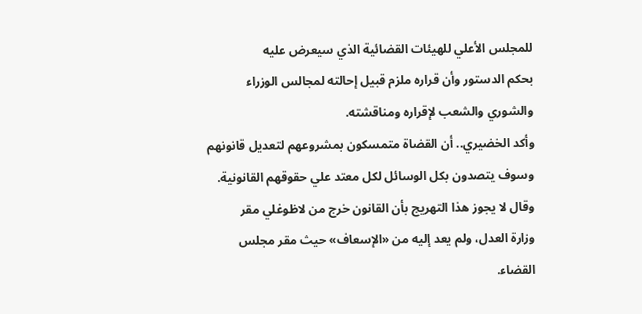للمجلس الأعلي للهيئات القضائية الذي سيعرض عليه
بحكم الدستور وأن قراره ملزم قبيل إحالته لمجالس الوزراء
والشوري والشعب لإقراره ومناقشته.
وأكد الخضيري.. أن القضاة متمسكون بمشروعهم لتعديل قانونهم
وسوف يتصدون بكل الوسائل لكل معتد علي حقوقهم القانونية.
وقال لا يجوز هذا التهريج بأن القانون خرج من لاظوغلي مقر
وزارة العدل، ولم يعد إليه من «الإسعاف» حيث مقر مجلس
القضاء.